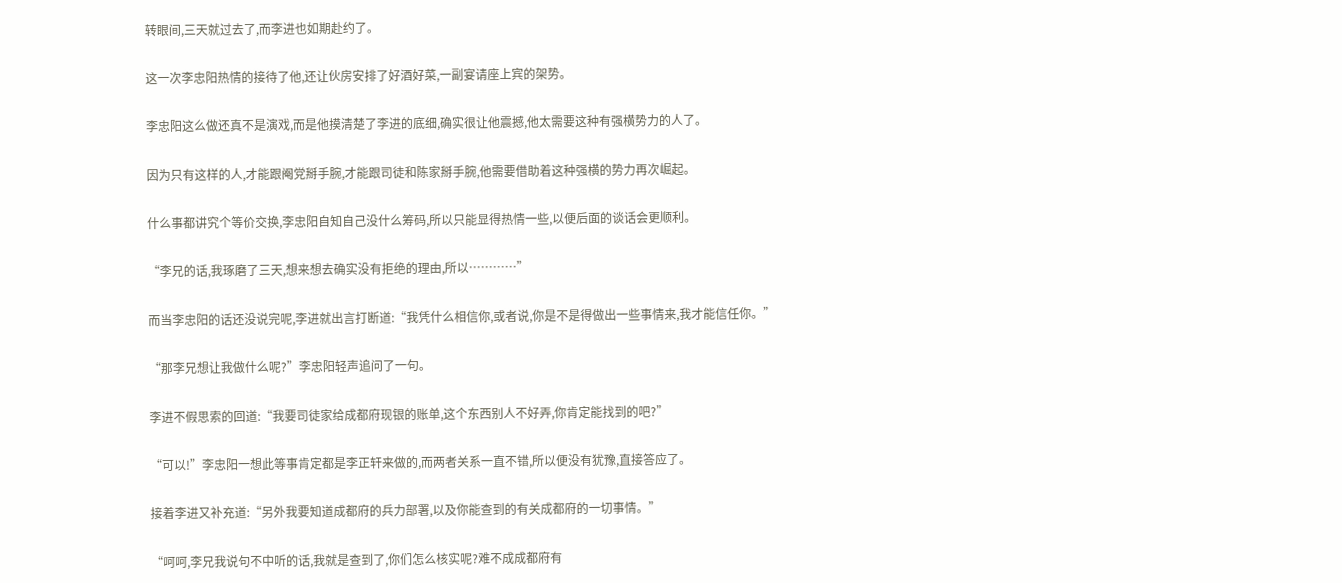转眼间,三天就过去了,而李进也如期赴约了。

这一次李忠阳热情的接待了他,还让伙房安排了好酒好菜,一副宴请座上宾的架势。

李忠阳这么做还真不是演戏,而是他摸清楚了李进的底细,确实很让他震撼,他太需要这种有强横势力的人了。

因为只有这样的人,才能跟阉党掰手腕,才能跟司徒和陈家掰手腕,他需要借助着这种强横的势力再次崛起。

什么事都讲究个等价交换,李忠阳自知自己没什么筹码,所以只能显得热情一些,以便后面的谈话会更顺利。

“李兄的话,我琢磨了三天,想来想去确实没有拒绝的理由,所以…………”

而当李忠阳的话还没说完呢,李进就出言打断道:“我凭什么相信你,或者说,你是不是得做出一些事情来,我才能信任你。”

“那李兄想让我做什么呢?”李忠阳轻声追问了一句。

李进不假思索的回道:“我要司徒家给成都府现银的账单,这个东西别人不好弄,你肯定能找到的吧?”

“可以!”李忠阳一想此等事肯定都是李正轩来做的,而两者关系一直不错,所以便没有犹豫,直接答应了。

接着李进又补充道:“另外我要知道成都府的兵力部署,以及你能查到的有关成都府的一切事情。”

“呵呵,李兄我说句不中听的话,我就是查到了,你们怎么核实呢?难不成成都府有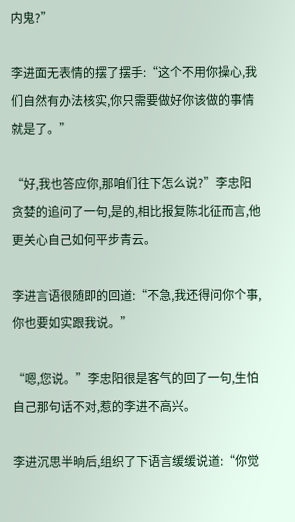内鬼?”

李进面无表情的摆了摆手:“这个不用你操心,我们自然有办法核实,你只需要做好你该做的事情就是了。”

“好,我也答应你,那咱们往下怎么说?”李忠阳贪婪的追问了一句,是的,相比报复陈北征而言,他更关心自己如何平步青云。

李进言语很随即的回道:“不急,我还得问你个事,你也要如实跟我说。”

“嗯,您说。”李忠阳很是客气的回了一句,生怕自己那句话不对,惹的李进不高兴。

李进沉思半晌后,组织了下语言缓缓说道:“你觉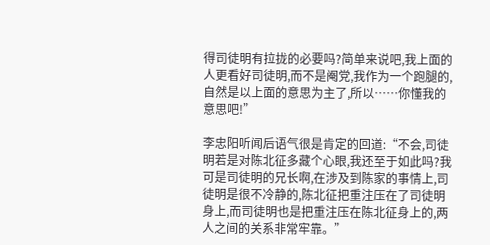得司徒明有拉拢的必要吗?简单来说吧,我上面的人更看好司徒明,而不是阉党,我作为一个跑腿的,自然是以上面的意思为主了,所以……你懂我的意思吧!”

李忠阳听闻后语气很是肯定的回道:“不会,司徒明若是对陈北征多藏个心眼,我还至于如此吗?我可是司徒明的兄长啊,在涉及到陈家的事情上,司徒明是很不冷静的,陈北征把重注压在了司徒明身上,而司徒明也是把重注压在陈北征身上的,两人之间的关系非常牢靠。”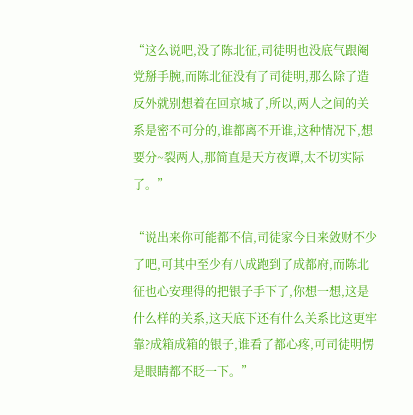“这么说吧,没了陈北征,司徒明也没底气跟阉党掰手腕,而陈北征没有了司徒明,那么除了造反外就别想着在回京城了,所以,两人之间的关系是密不可分的,谁都离不开谁,这种情况下,想要分~裂两人,那简直是天方夜谭,太不切实际了。”

“说出来你可能都不信,司徒家今日来敛财不少了吧,可其中至少有八成跑到了成都府,而陈北征也心安理得的把银子手下了,你想一想,这是什么样的关系,这天底下还有什么关系比这更牢靠?成箱成箱的银子,谁看了都心疼,可司徒明愣是眼睛都不眨一下。”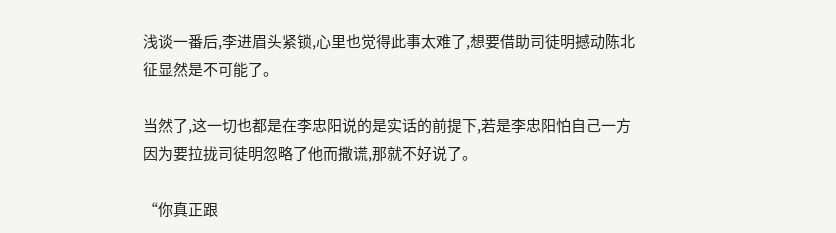浅谈一番后,李进眉头紧锁,心里也觉得此事太难了,想要借助司徒明撼动陈北征显然是不可能了。

当然了,这一切也都是在李忠阳说的是实话的前提下,若是李忠阳怕自己一方因为要拉拢司徒明忽略了他而撒谎,那就不好说了。

“你真正跟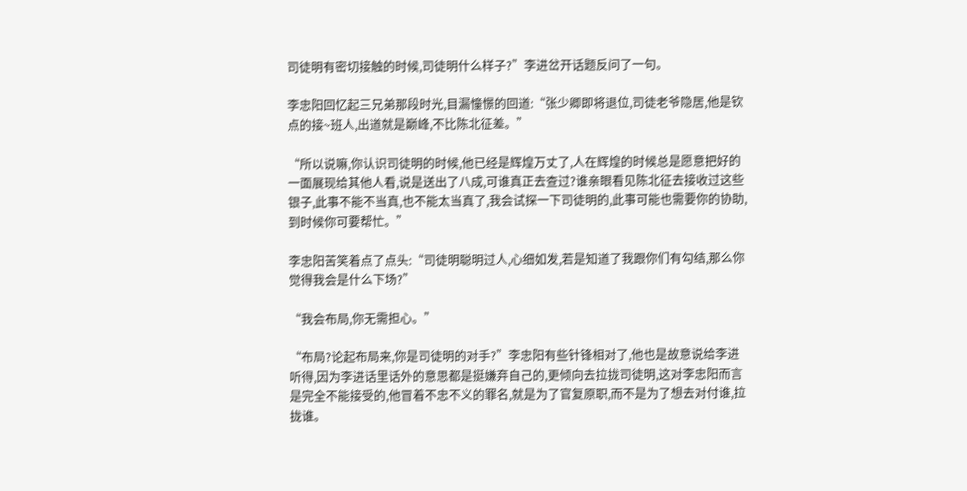司徒明有密切接触的时候,司徒明什么样子?”李进岔开话题反问了一句。

李忠阳回忆起三兄弟那段时光,目漏憧憬的回道:“张少卿即将退位,司徒老爷隐居,他是钦点的接~班人,出道就是巅峰,不比陈北征差。”

“所以说嘛,你认识司徒明的时候,他已经是辉煌万丈了,人在辉煌的时候总是愿意把好的一面展现给其他人看,说是送出了八成,可谁真正去查过?谁亲眼看见陈北征去接收过这些银子,此事不能不当真,也不能太当真了,我会试探一下司徒明的,此事可能也需要你的协助,到时候你可要帮忙。”

李忠阳苦笑着点了点头:“司徒明聪明过人,心细如发,若是知道了我跟你们有勾结,那么你觉得我会是什么下场?”

“我会布局,你无需担心。”

“布局?论起布局来,你是司徒明的对手?”李忠阳有些针锋相对了,他也是故意说给李进听得,因为李进话里话外的意思都是挺嫌弃自己的,更倾向去拉拢司徒明,这对李忠阳而言是完全不能接受的,他冒着不忠不义的罪名,就是为了官复原职,而不是为了想去对付谁,拉拢谁。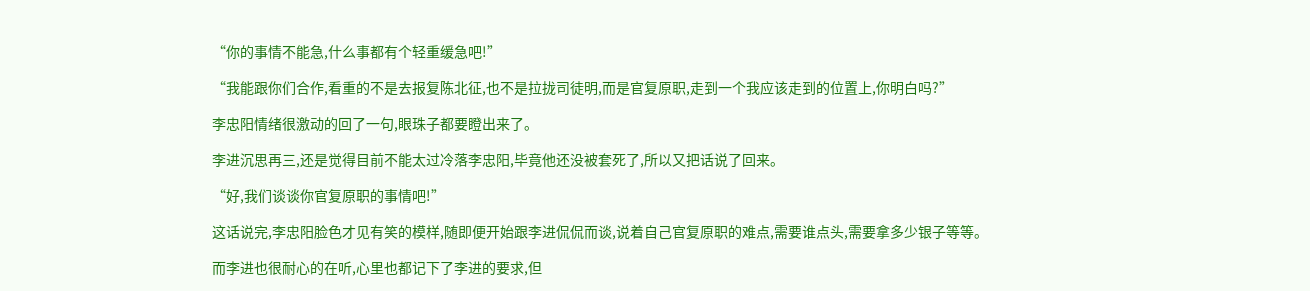“你的事情不能急,什么事都有个轻重缓急吧!”

“我能跟你们合作,看重的不是去报复陈北征,也不是拉拢司徒明,而是官复原职,走到一个我应该走到的位置上,你明白吗?”

李忠阳情绪很激动的回了一句,眼珠子都要瞪出来了。

李进沉思再三,还是觉得目前不能太过冷落李忠阳,毕竟他还没被套死了,所以又把话说了回来。

“好,我们谈谈你官复原职的事情吧!”

这话说完,李忠阳脸色才见有笑的模样,随即便开始跟李进侃侃而谈,说着自己官复原职的难点,需要谁点头,需要拿多少银子等等。

而李进也很耐心的在听,心里也都记下了李进的要求,但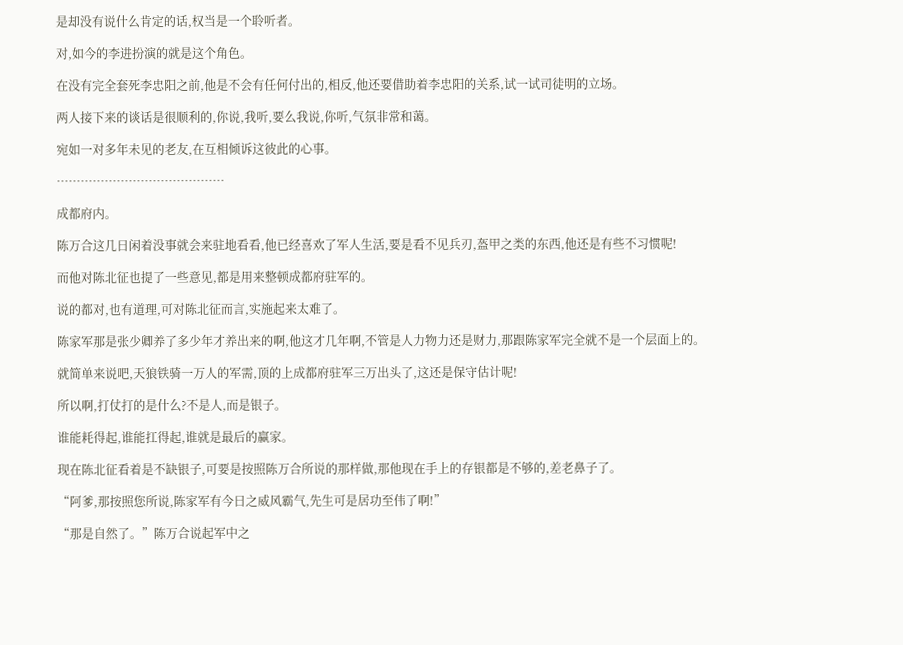是却没有说什么肯定的话,权当是一个聆听者。

对,如今的李进扮演的就是这个角色。

在没有完全套死李忠阳之前,他是不会有任何付出的,相反,他还要借助着李忠阳的关系,试一试司徒明的立场。

两人接下来的谈话是很顺利的,你说,我听,要么我说,你听,气氛非常和蔼。

宛如一对多年未见的老友,在互相倾诉这彼此的心事。

……………………………………

成都府内。

陈万合这几日闲着没事就会来驻地看看,他已经喜欢了军人生活,要是看不见兵刃,盔甲之类的东西,他还是有些不习惯呢!

而他对陈北征也提了一些意见,都是用来整顿成都府驻军的。

说的都对,也有道理,可对陈北征而言,实施起来太难了。

陈家军那是张少卿养了多少年才养出来的啊,他这才几年啊,不管是人力物力还是财力,那跟陈家军完全就不是一个层面上的。

就简单来说吧,天狼铁骑一万人的军需,顶的上成都府驻军三万出头了,这还是保守估计呢!

所以啊,打仗打的是什么?不是人,而是银子。

谁能耗得起,谁能扛得起,谁就是最后的赢家。

现在陈北征看着是不缺银子,可要是按照陈万合所说的那样做,那他现在手上的存银都是不够的,差老鼻子了。

“阿爹,那按照您所说,陈家军有今日之威风霸气,先生可是居功至伟了啊!”

“那是自然了。”陈万合说起军中之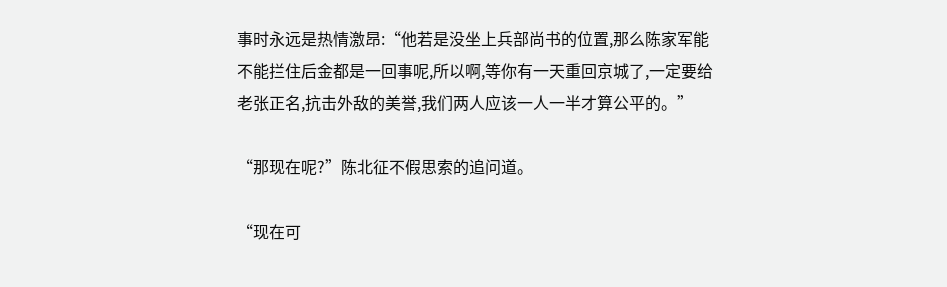事时永远是热情激昂:“他若是没坐上兵部尚书的位置,那么陈家军能不能拦住后金都是一回事呢,所以啊,等你有一天重回京城了,一定要给老张正名,抗击外敌的美誉,我们两人应该一人一半才算公平的。”

“那现在呢?”陈北征不假思索的追问道。

“现在可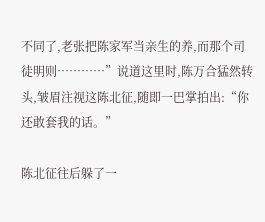不同了,老张把陈家军当亲生的养,而那个司徒明则…………”说道这里时,陈万合猛然转头,皱眉注视这陈北征,随即一巴掌拍出:“你还敢套我的话。”

陈北征往后躲了一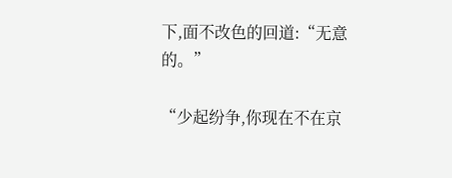下,面不改色的回道:“无意的。”

“少起纷争,你现在不在京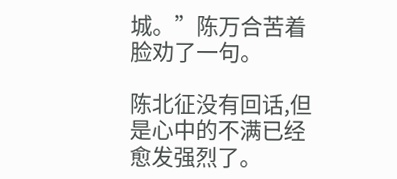城。”陈万合苦着脸劝了一句。

陈北征没有回话,但是心中的不满已经愈发强烈了。